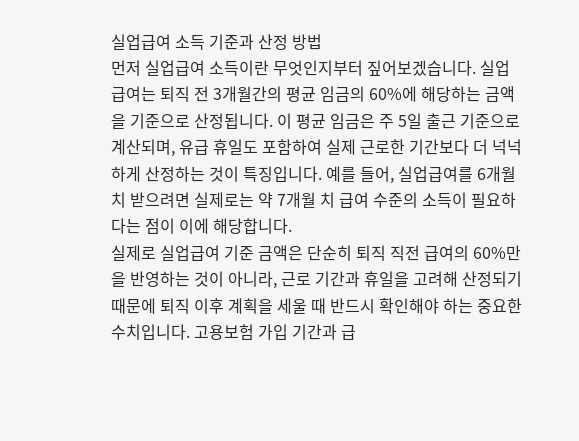실업급여 소득 기준과 산정 방법
먼저 실업급여 소득이란 무엇인지부터 짚어보겠습니다. 실업급여는 퇴직 전 3개월간의 평균 임금의 60%에 해당하는 금액을 기준으로 산정됩니다. 이 평균 임금은 주 5일 출근 기준으로 계산되며, 유급 휴일도 포함하여 실제 근로한 기간보다 더 넉넉하게 산정하는 것이 특징입니다. 예를 들어, 실업급여를 6개월치 받으려면 실제로는 약 7개월 치 급여 수준의 소득이 필요하다는 점이 이에 해당합니다.
실제로 실업급여 기준 금액은 단순히 퇴직 직전 급여의 60%만을 반영하는 것이 아니라, 근로 기간과 휴일을 고려해 산정되기 때문에 퇴직 이후 계획을 세울 때 반드시 확인해야 하는 중요한 수치입니다. 고용보험 가입 기간과 급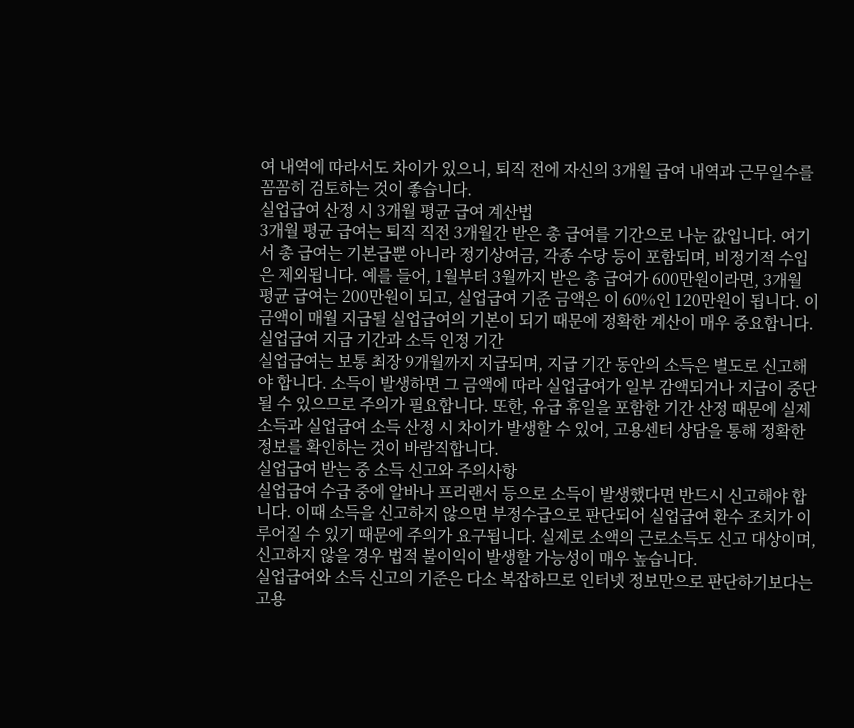여 내역에 따라서도 차이가 있으니, 퇴직 전에 자신의 3개월 급여 내역과 근무일수를 꼼꼼히 검토하는 것이 좋습니다.
실업급여 산정 시 3개월 평균 급여 계산법
3개월 평균 급여는 퇴직 직전 3개월간 받은 총 급여를 기간으로 나눈 값입니다. 여기서 총 급여는 기본급뿐 아니라 정기상여금, 각종 수당 등이 포함되며, 비정기적 수입은 제외됩니다. 예를 들어, 1월부터 3월까지 받은 총 급여가 600만원이라면, 3개월 평균 급여는 200만원이 되고, 실업급여 기준 금액은 이 60%인 120만원이 됩니다. 이 금액이 매월 지급될 실업급여의 기본이 되기 때문에 정확한 계산이 매우 중요합니다.
실업급여 지급 기간과 소득 인정 기간
실업급여는 보통 최장 9개월까지 지급되며, 지급 기간 동안의 소득은 별도로 신고해야 합니다. 소득이 발생하면 그 금액에 따라 실업급여가 일부 감액되거나 지급이 중단될 수 있으므로 주의가 필요합니다. 또한, 유급 휴일을 포함한 기간 산정 때문에 실제 소득과 실업급여 소득 산정 시 차이가 발생할 수 있어, 고용센터 상담을 통해 정확한 정보를 확인하는 것이 바람직합니다.
실업급여 받는 중 소득 신고와 주의사항
실업급여 수급 중에 알바나 프리랜서 등으로 소득이 발생했다면 반드시 신고해야 합니다. 이때 소득을 신고하지 않으면 부정수급으로 판단되어 실업급여 환수 조치가 이루어질 수 있기 때문에 주의가 요구됩니다. 실제로 소액의 근로소득도 신고 대상이며, 신고하지 않을 경우 법적 불이익이 발생할 가능성이 매우 높습니다.
실업급여와 소득 신고의 기준은 다소 복잡하므로 인터넷 정보만으로 판단하기보다는 고용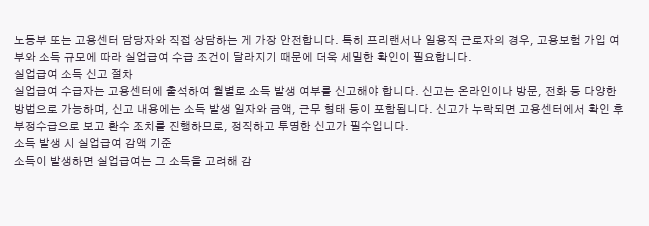노동부 또는 고용센터 담당자와 직접 상담하는 게 가장 안전합니다. 특히 프리랜서나 일용직 근로자의 경우, 고용보험 가입 여부와 소득 규모에 따라 실업급여 수급 조건이 달라지기 때문에 더욱 세밀한 확인이 필요합니다.
실업급여 소득 신고 절차
실업급여 수급자는 고용센터에 출석하여 월별로 소득 발생 여부를 신고해야 합니다. 신고는 온라인이나 방문, 전화 등 다양한 방법으로 가능하며, 신고 내용에는 소득 발생 일자와 금액, 근무 형태 등이 포함됩니다. 신고가 누락되면 고용센터에서 확인 후 부정수급으로 보고 환수 조치를 진행하므로, 정직하고 투명한 신고가 필수입니다.
소득 발생 시 실업급여 감액 기준
소득이 발생하면 실업급여는 그 소득을 고려해 감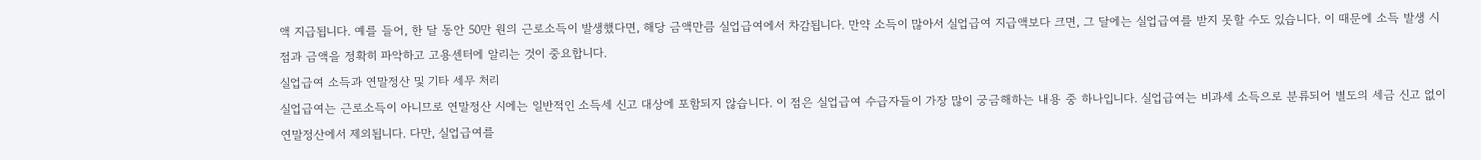액 지급됩니다. 예를 들어, 한 달 동안 50만 원의 근로소득이 발생했다면, 해당 금액만큼 실업급여에서 차감됩니다. 만약 소득이 많아서 실업급여 지급액보다 크면, 그 달에는 실업급여를 받지 못할 수도 있습니다. 이 때문에 소득 발생 시점과 금액을 정확히 파악하고 고용센터에 알리는 것이 중요합니다.
실업급여 소득과 연말정산 및 기타 세무 처리
실업급여는 근로소득이 아니므로 연말정산 시에는 일반적인 소득세 신고 대상에 포함되지 않습니다. 이 점은 실업급여 수급자들이 가장 많이 궁금해하는 내용 중 하나입니다. 실업급여는 비과세 소득으로 분류되어 별도의 세금 신고 없이 연말정산에서 제외됩니다. 다만, 실업급여를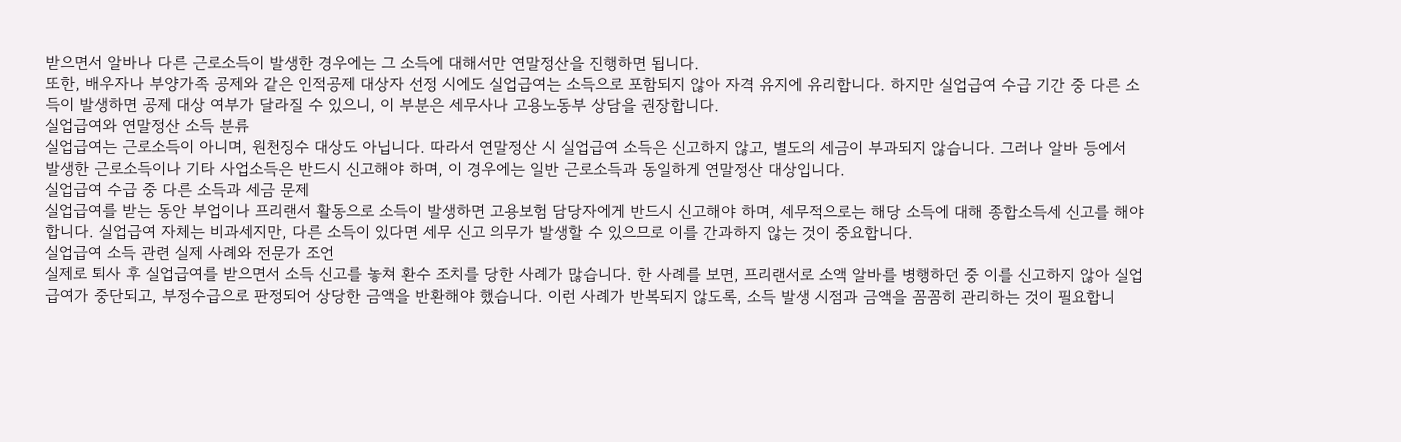받으면서 알바나 다른 근로소득이 발생한 경우에는 그 소득에 대해서만 연말정산을 진행하면 됩니다.
또한, 배우자나 부양가족 공제와 같은 인적공제 대상자 선정 시에도 실업급여는 소득으로 포함되지 않아 자격 유지에 유리합니다. 하지만 실업급여 수급 기간 중 다른 소득이 발생하면 공제 대상 여부가 달라질 수 있으니, 이 부분은 세무사나 고용노동부 상담을 권장합니다.
실업급여와 연말정산 소득 분류
실업급여는 근로소득이 아니며, 원천징수 대상도 아닙니다. 따라서 연말정산 시 실업급여 소득은 신고하지 않고, 별도의 세금이 부과되지 않습니다. 그러나 알바 등에서 발생한 근로소득이나 기타 사업소득은 반드시 신고해야 하며, 이 경우에는 일반 근로소득과 동일하게 연말정산 대상입니다.
실업급여 수급 중 다른 소득과 세금 문제
실업급여를 받는 동안 부업이나 프리랜서 활동으로 소득이 발생하면 고용보험 담당자에게 반드시 신고해야 하며, 세무적으로는 해당 소득에 대해 종합소득세 신고를 해야 합니다. 실업급여 자체는 비과세지만, 다른 소득이 있다면 세무 신고 의무가 발생할 수 있으므로 이를 간과하지 않는 것이 중요합니다.
실업급여 소득 관련 실제 사례와 전문가 조언
실제로 퇴사 후 실업급여를 받으면서 소득 신고를 놓쳐 환수 조치를 당한 사례가 많습니다. 한 사례를 보면, 프리랜서로 소액 알바를 병행하던 중 이를 신고하지 않아 실업급여가 중단되고, 부정수급으로 판정되어 상당한 금액을 반환해야 했습니다. 이런 사례가 반복되지 않도록, 소득 발생 시점과 금액을 꼼꼼히 관리하는 것이 필요합니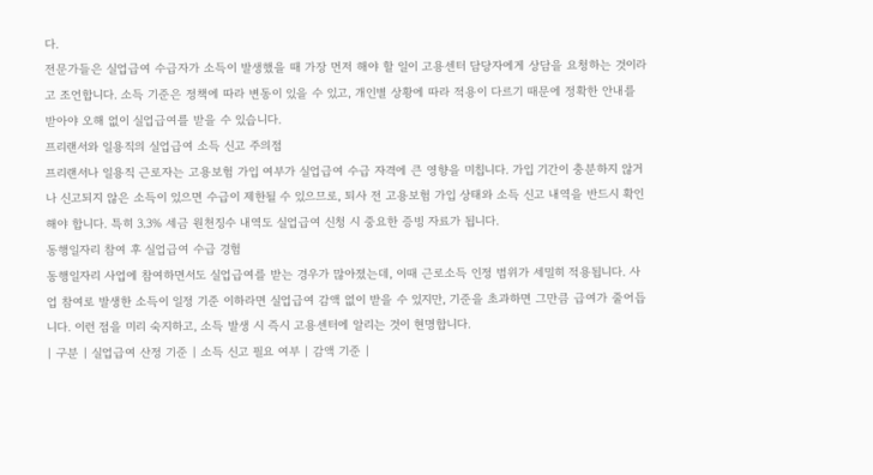다.
전문가들은 실업급여 수급자가 소득이 발생했을 때 가장 먼저 해야 할 일이 고용센터 담당자에게 상담을 요청하는 것이라고 조언합니다. 소득 기준은 정책에 따라 변동이 있을 수 있고, 개인별 상황에 따라 적용이 다르기 때문에 정확한 안내를 받아야 오해 없이 실업급여를 받을 수 있습니다.
프리랜서와 일용직의 실업급여 소득 신고 주의점
프리랜서나 일용직 근로자는 고용보험 가입 여부가 실업급여 수급 자격에 큰 영향을 미칩니다. 가입 기간이 충분하지 않거나 신고되지 않은 소득이 있으면 수급이 제한될 수 있으므로, 퇴사 전 고용보험 가입 상태와 소득 신고 내역을 반드시 확인해야 합니다. 특히 3.3% 세금 원천징수 내역도 실업급여 신청 시 중요한 증빙 자료가 됩니다.
동행일자리 참여 후 실업급여 수급 경험
동행일자리 사업에 참여하면서도 실업급여를 받는 경우가 많아졌는데, 이때 근로소득 인정 범위가 세밀히 적용됩니다. 사업 참여로 발생한 소득이 일정 기준 이하라면 실업급여 감액 없이 받을 수 있지만, 기준을 초과하면 그만큼 급여가 줄어듭니다. 이런 점을 미리 숙지하고, 소득 발생 시 즉시 고용센터에 알리는 것이 현명합니다.
| 구분 | 실업급여 산정 기준 | 소득 신고 필요 여부 | 감액 기준 |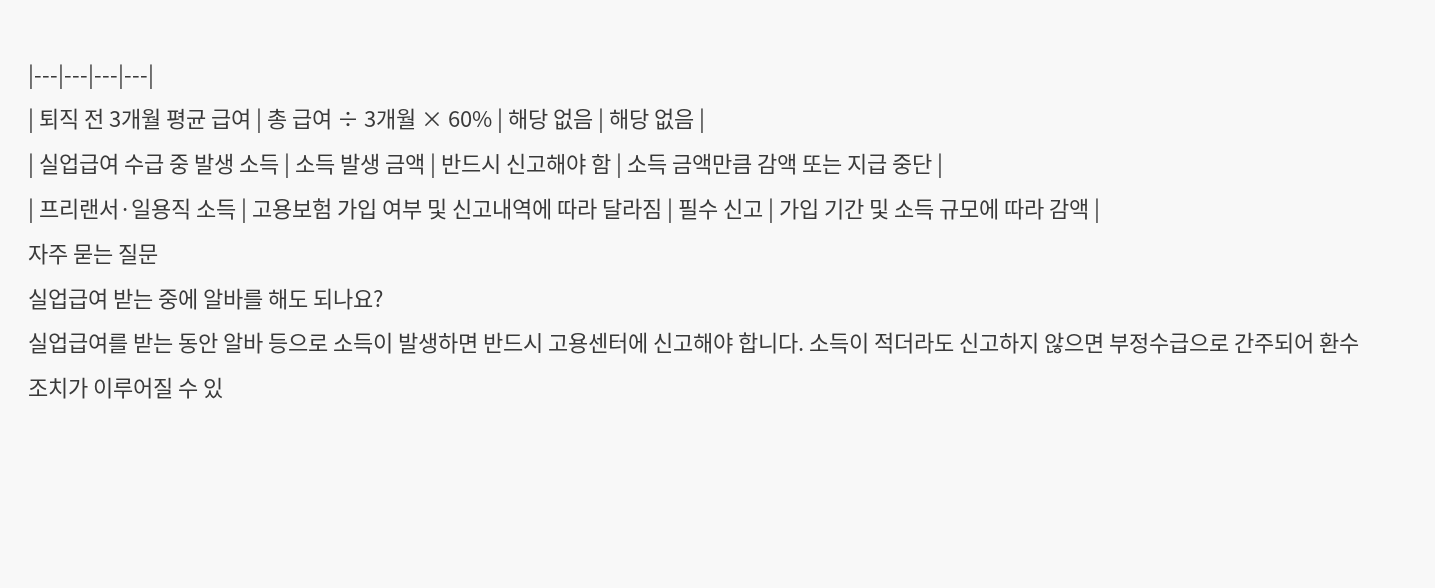|---|---|---|---|
| 퇴직 전 3개월 평균 급여 | 총 급여 ÷ 3개월 × 60% | 해당 없음 | 해당 없음 |
| 실업급여 수급 중 발생 소득 | 소득 발생 금액 | 반드시 신고해야 함 | 소득 금액만큼 감액 또는 지급 중단 |
| 프리랜서·일용직 소득 | 고용보험 가입 여부 및 신고내역에 따라 달라짐 | 필수 신고 | 가입 기간 및 소득 규모에 따라 감액 |
자주 묻는 질문
실업급여 받는 중에 알바를 해도 되나요?
실업급여를 받는 동안 알바 등으로 소득이 발생하면 반드시 고용센터에 신고해야 합니다. 소득이 적더라도 신고하지 않으면 부정수급으로 간주되어 환수 조치가 이루어질 수 있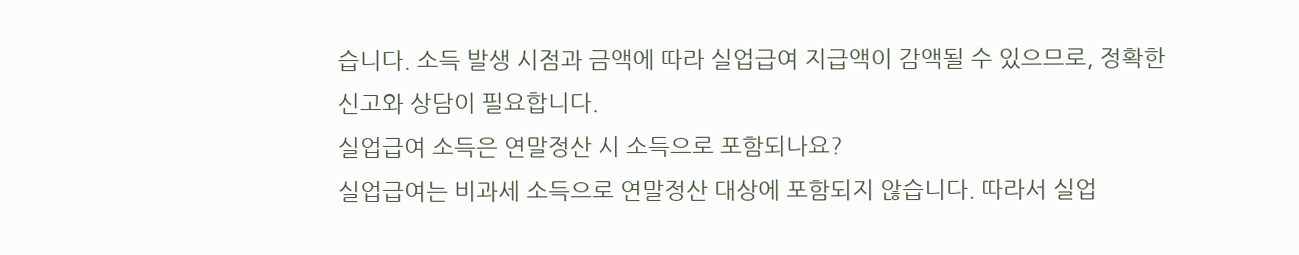습니다. 소득 발생 시점과 금액에 따라 실업급여 지급액이 감액될 수 있으므로, 정확한 신고와 상담이 필요합니다.
실업급여 소득은 연말정산 시 소득으로 포함되나요?
실업급여는 비과세 소득으로 연말정산 대상에 포함되지 않습니다. 따라서 실업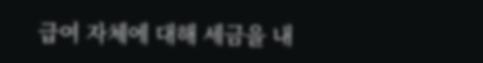급여 자체에 대해 세금을 내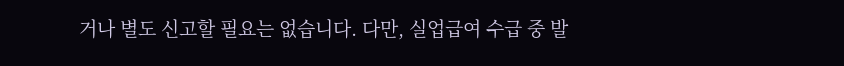거나 별도 신고할 필요는 없습니다. 다만, 실업급여 수급 중 발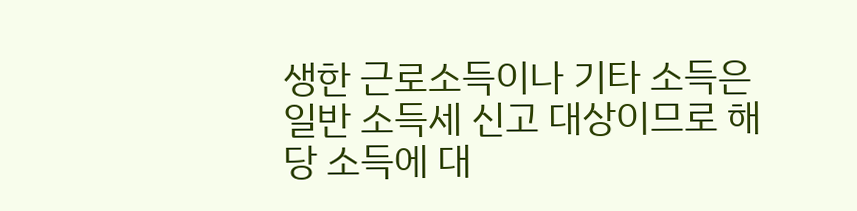생한 근로소득이나 기타 소득은 일반 소득세 신고 대상이므로 해당 소득에 대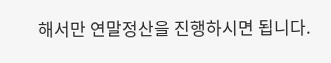해서만 연말정산을 진행하시면 됩니다.